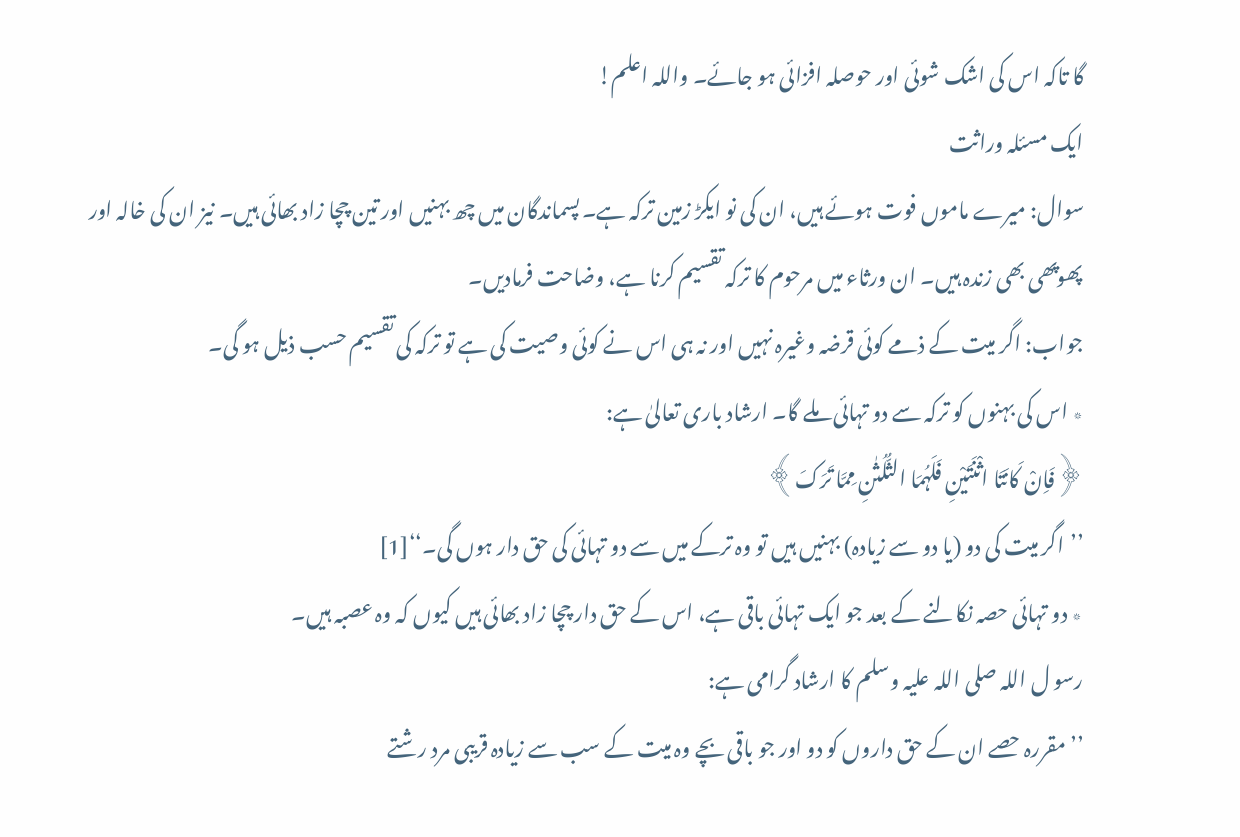گا تاکہ اس کی اشک شوئی اور حوصلہ افزائی ہو جائے۔ واللہ اعلم!
ایک مسئلہ وراثت
سوال: میرے ماموں فوت ہوئے ہیں، ان کی نو ایکڑ زمین ترکہ ہے۔ پسماندگان میں چھ بہنیں اور تین چچا زاد بھائی ہیں۔ نیز ان کی خالہ اور پھوپھی بھی زندہ ہیں۔ ان ورثاء میں مرحوم کا ترکہ تقسیم کرنا ہے، وضاحت فرمادیں۔
جواب: اگر میت کے ذمے کوئی قرضہ وغیرہ نہیں اور نہ ہی اس نے کوئی وصیت کی ہے تو ترکہ کی تقسیم حسب ذیل ہو گی۔
٭ اس کی بہنوں کو ترکہ سے دو تہائی ملے گا۔ ارشاد باری تعالیٰ ہے:
﴿فَاِنْ کَانَتَا اثْنَتَیْنِ فَلَہُمَا الثُّلُثٰنِ مِمَّا تَرَکَ﴾
’’اگر میت کی دو (یا دو سے زیادہ) بہنیں ہیں تو وہ ترکے میں سے دو تہائی کی حق دار ہوں گی۔‘‘[1]
٭ دو تہائی حصہ نکالنے کے بعد جو ایک تہائی باقی ہے، اس کے حق دار چچا زاد بھائی ہیں کیوں کہ وہ عصبہ ہیں۔
رسو ل اللہ صلی اللہ علیہ وسلم کا ارشاد گرامی ہے:
’’مقررہ حصے ان کے حق داروں کو دو اور جو باقی بچے وہ میت کے سب سے زیادہ قریبی مرد رشتے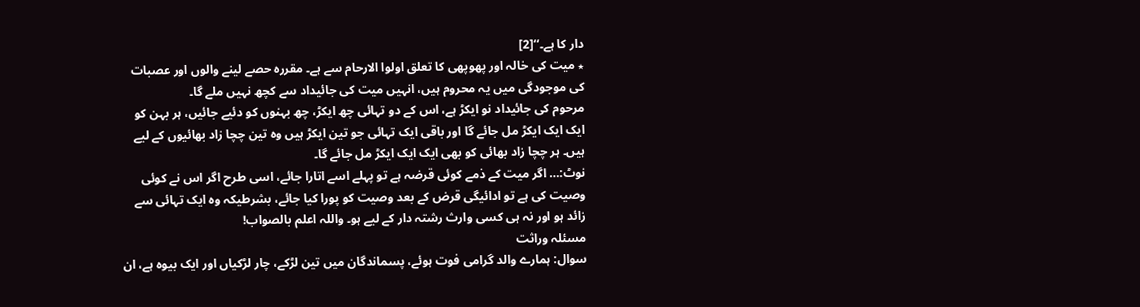دار کا ہے۔‘‘[2]
٭ میت کی خالہ اور پھوپھی کا تعلق اولوا الارحام سے ہے۔ مقررہ حصے لینے والوں اور عصبات کی موجودگی میں یہ محروم ہیں، انہیں میت کی جائیداد سے کچھ نہیں ملے گا۔
مرحوم کی جائیداد نو ایکڑ ہے، اس کے دو تہائی چھ ایکڑ، چھ بہنوں کو دئیے جائیں، ہر بہن کو ایک ایک ایکڑ مل جائے گا اور باقی ایک تہائی جو تین ایکڑ ہیں وہ تین چچا زاد بھائیوں کے لیے ہیں۔ ہر چچا زاد بھائی کو بھی ایک ایک ایکڑ مل جائے گا۔
نوٹ:… اگر میت کے ذمے کوئی قرضہ ہے تو پہلے اسے اتارا جائے، اسی طرح اگر اس نے کوئی وصیت کی ہے تو ادائیگی قرض کے بعد وصیت کو پورا کیا جائے، بشرطیکہ وہ ایک تہائی سے زائد ہو اور نہ ہی کسی وارث رشتہ دار کے لیے ہو۔ واللہ اعلم بالصواب!
مسئلہ وراثت
سوال: ہمارے والد گرامی فوت ہوئے، پسماندگان میں تین لڑکے، چار لڑکیاں اور ایک بیوہ ہے، ان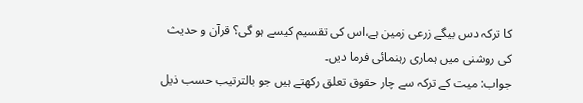کا ترکہ دس بیگے زرعی زمین ہے،اس کی تقسیم کیسے ہو گی؟ قرآن و حدیث کی روشنی میں ہماری رہنمائی فرما دیں۔
جواب: میت کے ترکہ سے چار حقوق تعلق رکھتے ہیں جو بالترتیب حسب ذیل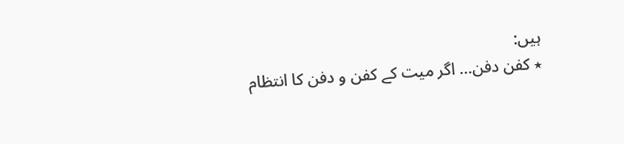ہیں:
٭ کفن دفن… اگر میت کے کفن و دفن کا انتظام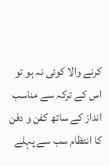کرنے والا کوئی نہ ہو تو اس کے ترکہ سے مناسب انداز کے ساتھ کفن و دفن کا انتظام سب سے پہلے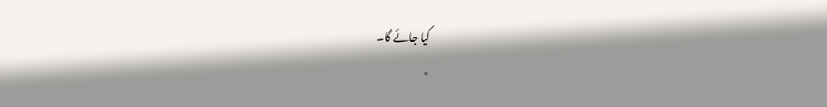کیا جائے گا۔
٭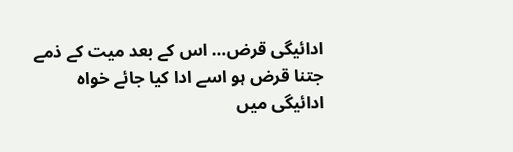ادائیگی قرض… اس کے بعد میت کے ذمے جتنا قرض ہو اسے ادا کیا جائے خواہ ادائیگی میں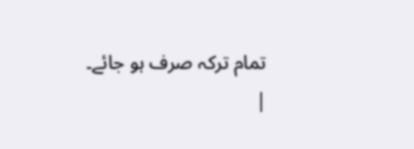تمام ترکہ صرف ہو جائے۔
|